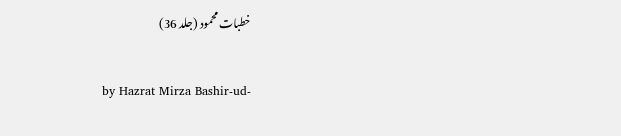خطبات محمود (جلد 36)

by Hazrat Mirza Bashir-ud-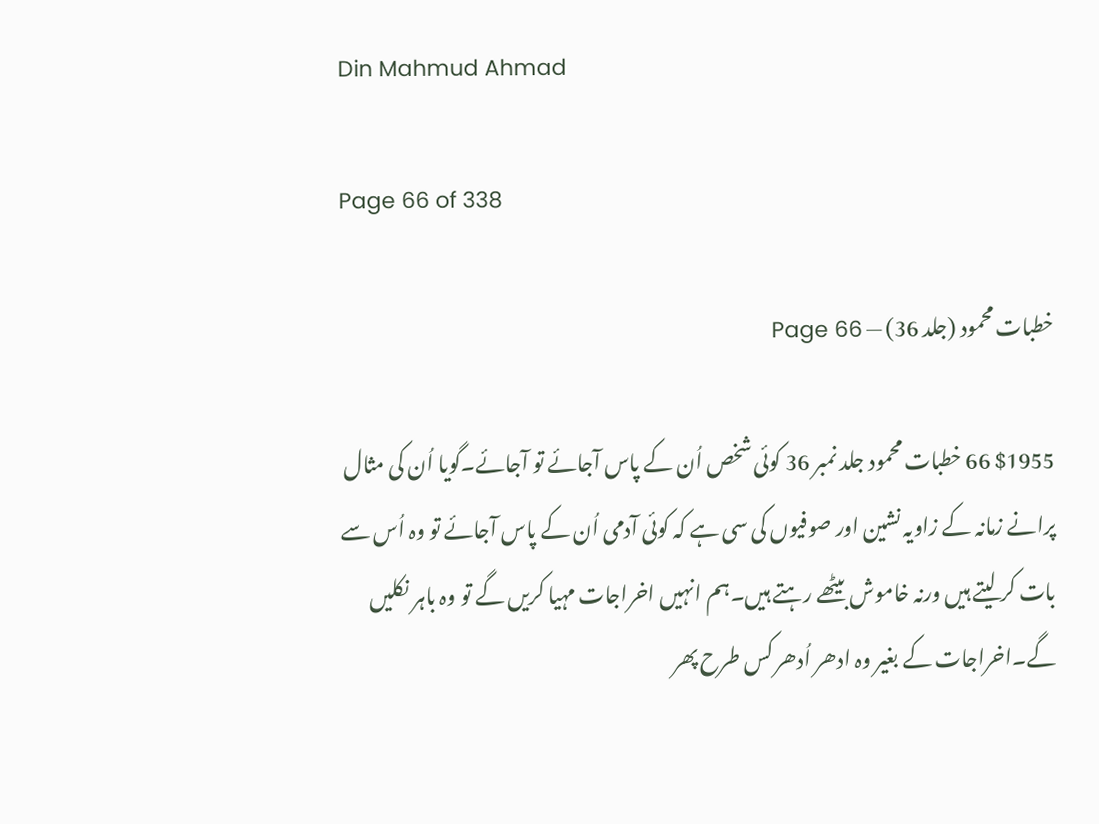Din Mahmud Ahmad

Page 66 of 338

خطبات محمود (جلد 36) — Page 66

$1955 66 خطبات محمود جلد نمبر 36 کوئی شخص اُن کے پاس آجائے تو آجائے۔گویا اُن کی مثال پرانے زمانہ کے زاویہ نشین اور صوفیوں کی سی ہے کہ کوئی آدمی اُن کے پاس آجائے تو وہ اُس سے بات کر لیتے ہیں ورنہ خاموش بیٹھے رہتے ہیں۔ہم انہیں اخراجات مہیا کریں گے تو وہ باہر نکلیں گے۔اخراجات کے بغیر وہ ادھر اُدھر کس طرح پھر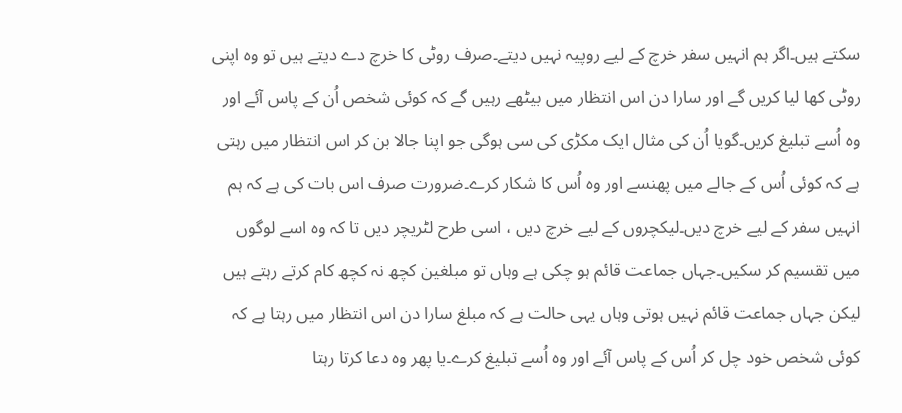سکتے ہیں۔اگر ہم انہیں سفر خرچ کے لیے روپیہ نہیں دیتے۔صرف روٹی کا خرچ دے دیتے ہیں تو وہ اپنی روٹی کھا لیا کریں گے اور سارا دن اس انتظار میں بیٹھے رہیں گے کہ کوئی شخص اُن کے پاس آئے اور وہ اُسے تبلیغ کریں۔گویا اُن کی مثال ایک مکڑی کی سی ہوگی جو اپنا جالا بن کر اس انتظار میں رہتی ہے کہ کوئی اُس کے جالے میں پھنسے اور وہ اُس کا شکار کرے۔ضرورت صرف اس بات کی ہے کہ ہم انہیں سفر کے لیے خرچ دیں۔لیکچروں کے لیے خرچ دیں ، اسی طرح لٹریچر دیں تا کہ وہ اسے لوگوں میں تقسیم کر سکیں۔جہاں جماعت قائم ہو چکی ہے وہاں تو مبلغین کچھ نہ کچھ کام کرتے رہتے ہیں لیکن جہاں جماعت قائم نہیں ہوتی وہاں یہی حالت ہے کہ مبلغ سارا دن اس انتظار میں رہتا ہے کہ کوئی شخص خود چل کر اُس کے پاس آئے اور وہ اُسے تبلیغ کرے۔یا پھر وہ دعا کرتا رہتا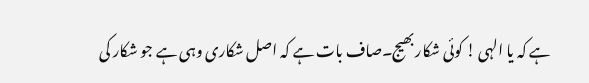ہے کہ یا الہی ! کوئی شکار بھیج۔صاف بات ہے کہ اصل شکاری وہی ہے جو شکار کی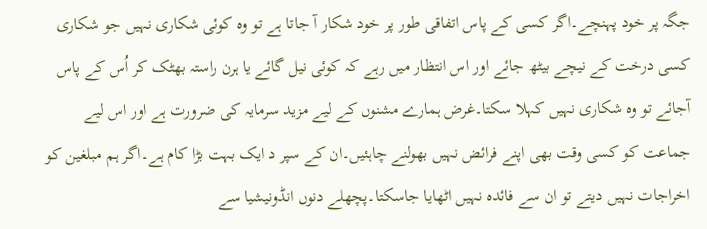جگہ پر خود پہنچے۔اگر کسی کے پاس اتفاقی طور پر خود شکار آ جاتا ہے تو وہ کوئی شکاری نہیں جو شکاری کسی درخت کے نیچے بیٹھ جائے اور اس انتظار میں رہے کہ کوئی نیل گائے یا ہرن راستہ بھٹک کر اُس کے پاس آجائے تو وہ شکاری نہیں کہلا سکتا۔غرض ہمارے مشنوں کے لیے مزید سرمایہ کی ضرورت ہے اور اس لیے جماعت کو کسی وقت بھی اپنے فرائض نہیں بھولنے چاہئیں۔ان کے سپر د ایک بہت بڑا کام ہے۔اگر ہم مبلغین کو اخراجات نہیں دیتے تو ان سے فائدہ نہیں اٹھایا جاسکتا۔پچھلے دنوں انڈونیشیا سے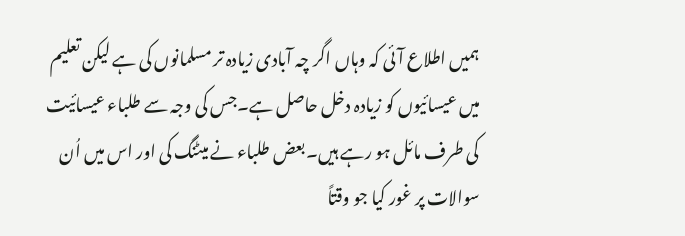ہمیں اطلاع آئی کہ وہاں اگر چہ آبادی زیادہ تر مسلمانوں کی ہے لیکن تعلیم میں عیسائیوں کو زیادہ دخل حاصل ہے۔جس کی وجہ سے طلباء عیسائیت کی طرف مائل ہو رہے ہیں۔بعض طلباء نے میٹنگ کی اور اس میں اُن سوالات پر غور کیا جو وقتاً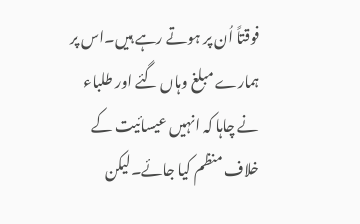فوقتاً اُن پر ہوتے رہے ہیں۔اس پر ہمارے مبلغ وہاں گئے اور طلباء نے چاہا کہ انہیں عیسائیت کے خلاف منظم کیا جائے۔لیکن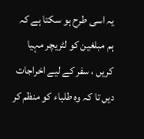یہ اسی طرح ہو سکتا ہے کہ ہم مبلغین کو لٹریچر مہیا کریں ، سفر کے لیے اخراجات دیں تا کہ وہ طلباء کو منظم کر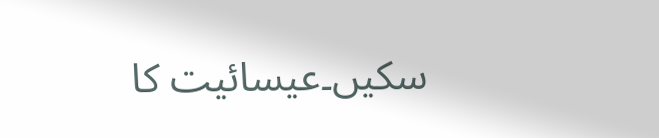سکیں۔عیسائیت کا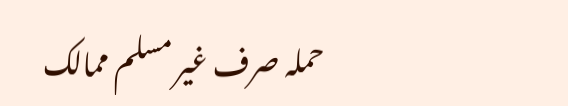حملہ صرف غیر مسلم ممالک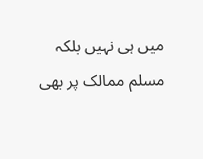میں ہی نہیں بلکہ مسلم ممالک پر بھی